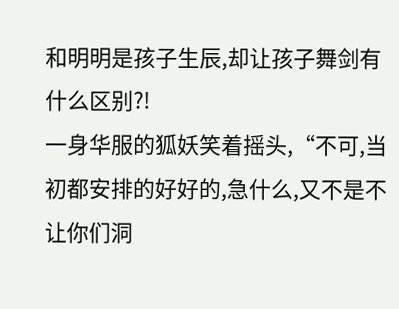和明明是孩子生辰,却让孩子舞剑有什么区别?!
一身华服的狐妖笑着摇头,“不可,当初都安排的好好的,急什么,又不是不让你们洞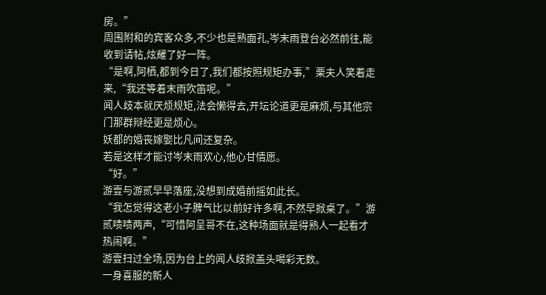房。”
周围附和的宾客众多,不少也是熟面孔,岑末雨登台必然前往,能收到请帖,炫耀了好一阵。
“是啊,阿栖,都到今日了,我们都按照规矩办事,”栗夫人笑着走来,“我还等着末雨吹笛呢。”
闻人歧本就厌烦规矩,法会懒得去,开坛论道更是麻烦,与其他宗门那群辩经更是烦心。
妖都的婚丧嫁娶比凡间还复杂。
若是这样才能讨岑末雨欢心,他心甘情愿。
“好。”
游壹与游贰早早落座,没想到成婚前摇如此长。
“我怎觉得这老小子脾气比以前好许多啊,不然早掀桌了。”游贰啧啧两声,“可惜阿呈哥不在,这种场面就是得熟人一起看才热闹啊。”
游壹扫过全场,因为台上的闻人歧掀盖头喝彩无数。
一身喜服的新人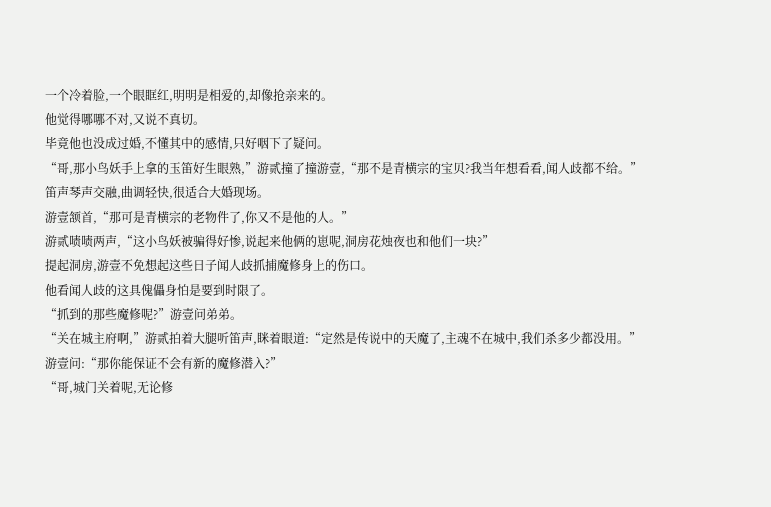一个冷着脸,一个眼眶红,明明是相爱的,却像抢亲来的。
他觉得哪哪不对,又说不真切。
毕竟他也没成过婚,不懂其中的感情,只好咽下了疑问。
“哥,那小鸟妖手上拿的玉笛好生眼熟,”游贰撞了撞游壹,“那不是青横宗的宝贝?我当年想看看,闻人歧都不给。”
笛声琴声交融,曲调轻快,很适合大婚现场。
游壹颔首,“那可是青横宗的老物件了,你又不是他的人。”
游贰啧啧两声,“这小鸟妖被骗得好惨,说起来他俩的崽呢,洞房花烛夜也和他们一块?”
提起洞房,游壹不免想起这些日子闻人歧抓捕魔修身上的伤口。
他看闻人歧的这具傀儡身怕是要到时限了。
“抓到的那些魔修呢?”游壹问弟弟。
“关在城主府啊,”游贰拍着大腿听笛声,眯着眼道:“定然是传说中的天魔了,主魂不在城中,我们杀多少都没用。”
游壹问:“那你能保证不会有新的魔修潜入?”
“哥,城门关着呢,无论修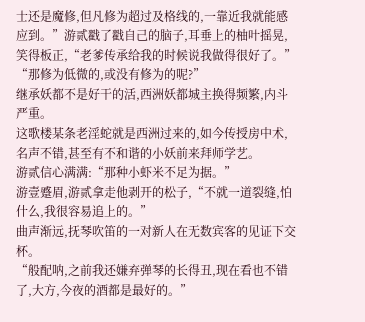士还是魔修,但凡修为超过及格线的,一靠近我就能感应到。”游贰戳了戳自己的脑子,耳垂上的柚叶摇晃,笑得板正,“老爹传承给我的时候说我做得很好了。”
“那修为低微的,或没有修为的呢?”
继承妖都不是好干的活,西洲妖都城主换得频繁,内斗严重。
这歌楼某条老淫蛇就是西洲过来的,如今传授房中术,名声不错,甚至有不和谐的小妖前来拜师学艺。
游贰信心满满:“那种小虾米不足为据。”
游壹蹙眉,游贰拿走他剥开的松子,“不就一道裂缝,怕什么,我很容易追上的。”
曲声渐远,抚琴吹笛的一对新人在无数宾客的见证下交杯。
“般配呐,之前我还嫌弃弹琴的长得丑,现在看也不错了,大方,今夜的酒都是最好的。”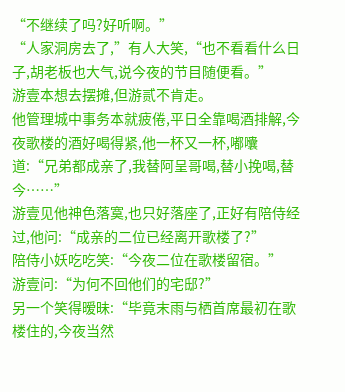“不继续了吗?好听啊。”
“人家洞房去了,”有人大笑,“也不看看什么日子,胡老板也大气,说今夜的节目随便看。”
游壹本想去摆摊,但游贰不肯走。
他管理城中事务本就疲倦,平日全靠喝酒排解,今夜歌楼的酒好喝得紧,他一杯又一杯,嘟囔道:“兄弟都成亲了,我替阿呈哥喝,替小挽喝,替今……”
游壹见他神色落寞,也只好落座了,正好有陪侍经过,他问:“成亲的二位已经离开歌楼了?”
陪侍小妖吃吃笑:“今夜二位在歌楼留宿。”
游壹问:“为何不回他们的宅邸?”
另一个笑得暧昧:“毕竟末雨与栖首席最初在歌楼住的,今夜当然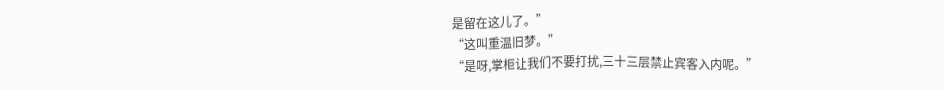是留在这儿了。”
“这叫重温旧梦。”
“是呀,掌柜让我们不要打扰,三十三层禁止宾客入内呢。”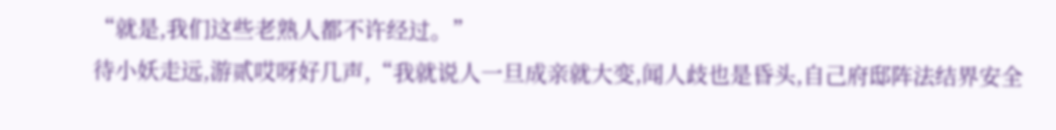“就是,我们这些老熟人都不许经过。”
待小妖走远,游贰哎呀好几声,“我就说人一旦成亲就大变,闻人歧也是昏头,自己府邸阵法结界安全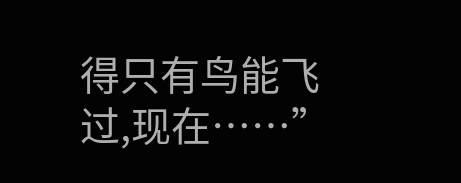得只有鸟能飞过,现在……”